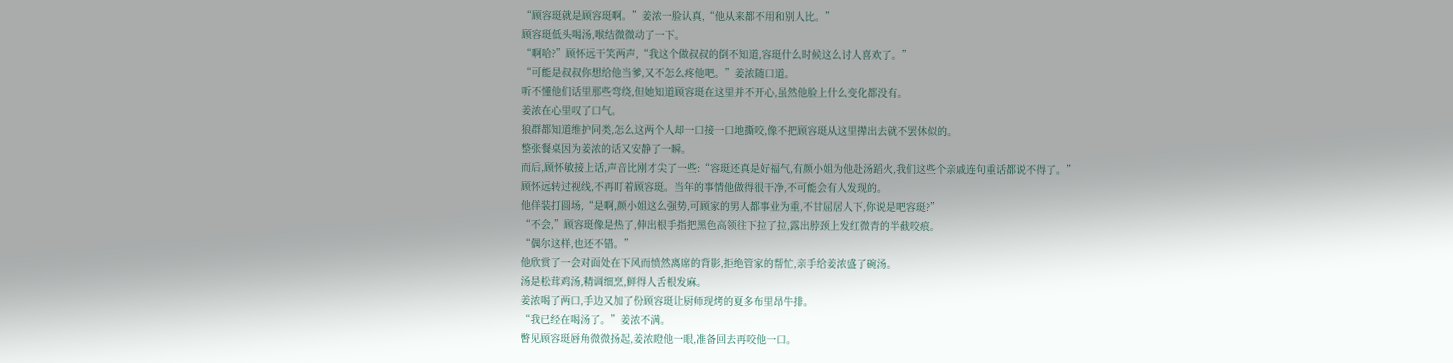“顾容珽就是顾容珽啊。”姜浓一脸认真,“他从来都不用和别人比。”
顾容珽低头喝汤,喉结微微动了一下。
“啊哈?”顾怀远干笑两声,“我这个做叔叔的倒不知道,容珽什么时候这么讨人喜欢了。”
“可能是叔叔你想给他当爹,又不怎么疼他吧。”姜浓随口道。
听不懂他们话里那些弯绕,但她知道顾容珽在这里并不开心,虽然他脸上什么变化都没有。
姜浓在心里叹了口气。
狼群都知道维护同类,怎么这两个人却一口接一口地撕咬,像不把顾容珽从这里撵出去就不罢休似的。
整张餐桌因为姜浓的话又安静了一瞬。
而后,顾怀敏接上话,声音比刚才尖了一些:“容珽还真是好福气,有颜小姐为他赴汤蹈火,我们这些个亲戚连句重话都说不得了。”
顾怀远转过视线,不再盯着顾容珽。当年的事情他做得很干净,不可能会有人发现的。
他佯装打圆场,“是啊,颜小姐这么强势,可顾家的男人都事业为重,不甘屈居人下,你说是吧容珽?”
“不会,”顾容珽像是热了,伸出根手指把黑色高领往下拉了拉,露出脖颈上发红微青的半截咬痕。
“偶尔这样,也还不错。”
他欣赏了一会对面处在下风而愤然离席的背影,拒绝管家的帮忙,亲手给姜浓盛了碗汤。
汤是松茸鸡汤,精调细烹,鲜得人舌根发麻。
姜浓喝了两口,手边又加了份顾容珽让厨师现烤的夏多布里昂牛排。
“我已经在喝汤了。”姜浓不满。
瞥见顾容珽唇角微微扬起,姜浓瞪他一眼,准备回去再咬他一口。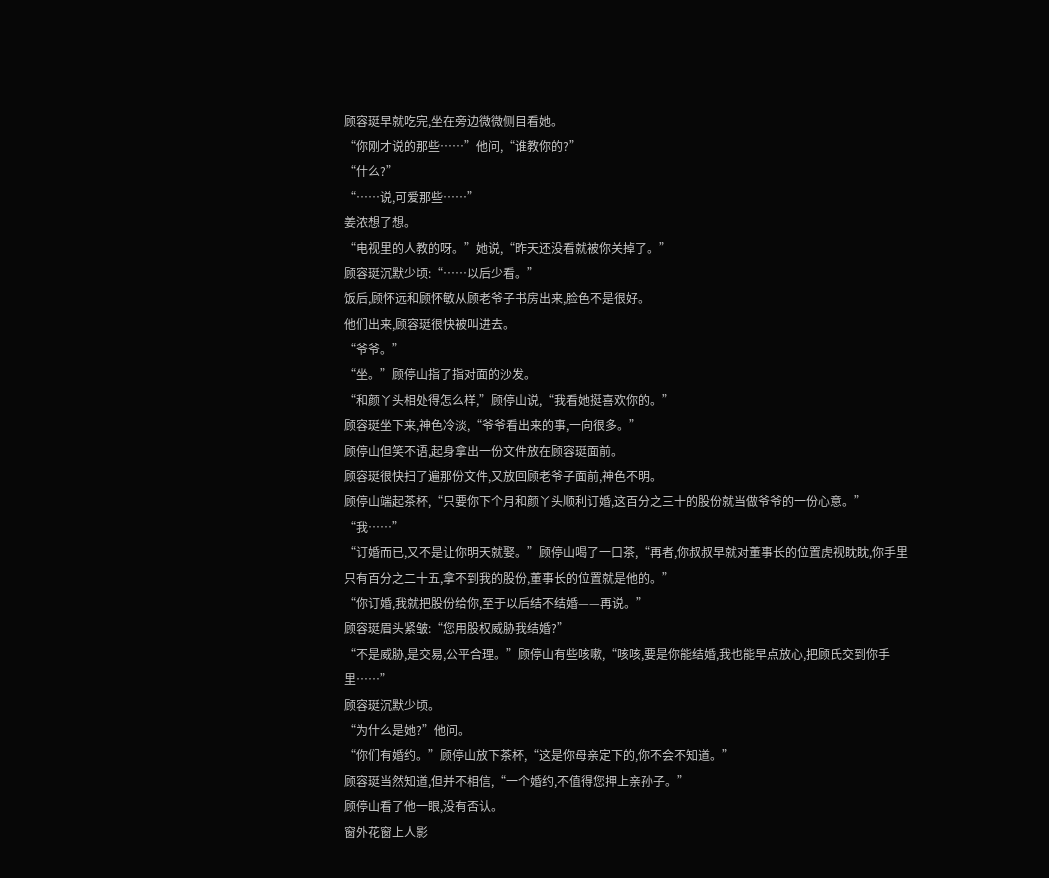顾容珽早就吃完,坐在旁边微微侧目看她。
“你刚才说的那些……”他问,“谁教你的?”
“什么?”
“……说,可爱那些……”
姜浓想了想。
“电视里的人教的呀。”她说,“昨天还没看就被你关掉了。”
顾容珽沉默少顷:“……以后少看。”
饭后,顾怀远和顾怀敏从顾老爷子书房出来,脸色不是很好。
他们出来,顾容珽很快被叫进去。
“爷爷。”
“坐。”顾停山指了指对面的沙发。
“和颜丫头相处得怎么样,”顾停山说,“我看她挺喜欢你的。”
顾容珽坐下来,神色冷淡,“爷爷看出来的事,一向很多。”
顾停山但笑不语,起身拿出一份文件放在顾容珽面前。
顾容珽很快扫了遍那份文件,又放回顾老爷子面前,神色不明。
顾停山端起茶杯,“只要你下个月和颜丫头顺利订婚,这百分之三十的股份就当做爷爷的一份心意。”
“我……”
“订婚而已,又不是让你明天就娶。”顾停山喝了一口茶,“再者,你叔叔早就对董事长的位置虎视眈眈,你手里只有百分之二十五,拿不到我的股份,董事长的位置就是他的。”
“你订婚,我就把股份给你,至于以后结不结婚——再说。”
顾容珽眉头紧皱:“您用股权威胁我结婚?”
“不是威胁,是交易,公平合理。”顾停山有些咳嗽,“咳咳,要是你能结婚,我也能早点放心,把顾氏交到你手里……”
顾容珽沉默少顷。
“为什么是她?”他问。
“你们有婚约。”顾停山放下茶杯,“这是你母亲定下的,你不会不知道。”
顾容珽当然知道,但并不相信,“一个婚约,不值得您押上亲孙子。”
顾停山看了他一眼,没有否认。
窗外花窗上人影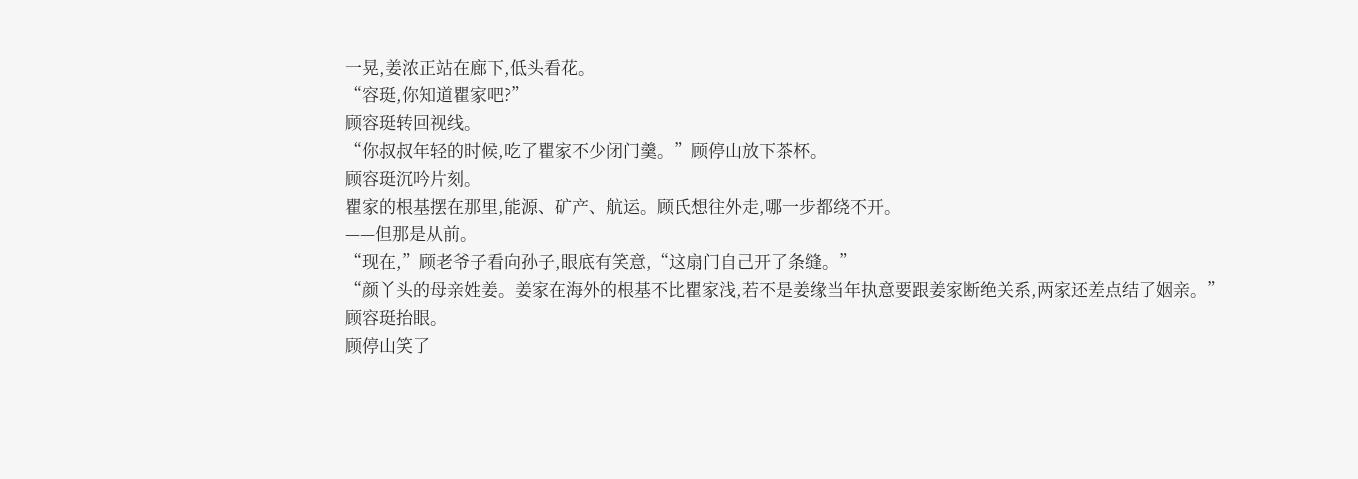一晃,姜浓正站在廊下,低头看花。
“容珽,你知道瞿家吧?”
顾容珽转回视线。
“你叔叔年轻的时候,吃了瞿家不少闭门羹。”顾停山放下茶杯。
顾容珽沉吟片刻。
瞿家的根基摆在那里,能源、矿产、航运。顾氏想往外走,哪一步都绕不开。
——但那是从前。
“现在,”顾老爷子看向孙子,眼底有笑意,“这扇门自己开了条缝。”
“颜丫头的母亲姓姜。姜家在海外的根基不比瞿家浅,若不是姜缘当年执意要跟姜家断绝关系,两家还差点结了姻亲。”
顾容珽抬眼。
顾停山笑了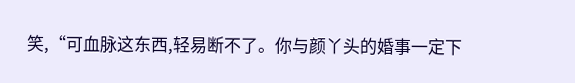笑,“可血脉这东西,轻易断不了。你与颜丫头的婚事一定下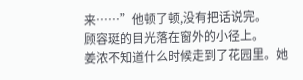来……”他顿了顿,没有把话说完。
顾容珽的目光落在窗外的小径上。
姜浓不知道什么时候走到了花园里。她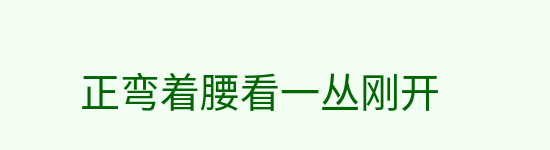正弯着腰看一丛刚开